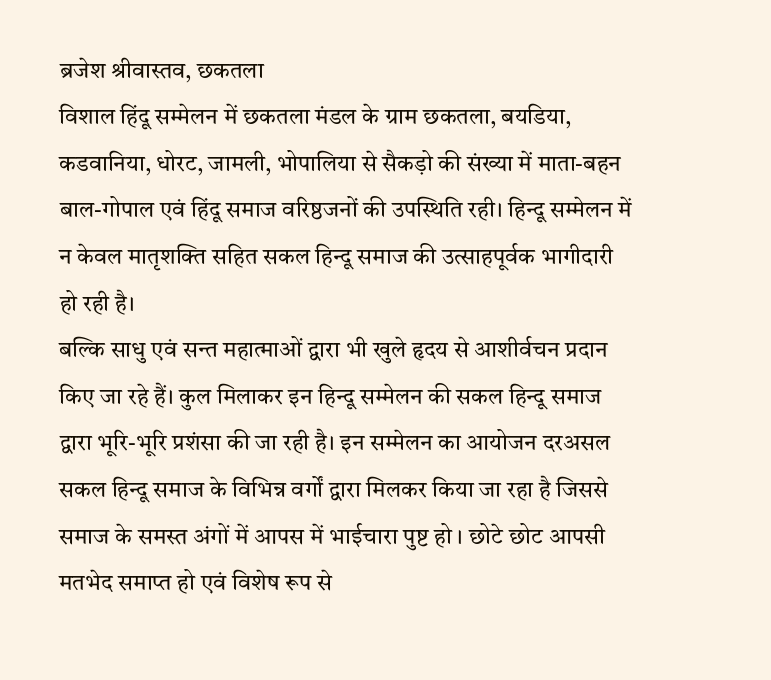ब्रजेश श्रीवास्तव, छकतला
विशाल हिंदू सम्मेलन में छकतला मंडल के ग्राम छकतला, बयडिया, कडवानिया, धोरट, जामली, भोपालिया से सैकड़ो की संख्या में माता-बहन बाल-गोपाल एवं हिंदू समाज वरिष्ठजनों की उपस्थिति रही। हिन्दू सम्मेलन में न केवल मातृशक्ति सहित सकल हिन्दू समाज की उत्साहपूर्वक भागीदारी हो रही है।
बल्कि साधु एवं सन्त महात्माओं द्वारा भी खुले हृदय से आशीर्वचन प्रदान किए जा रहे हैं। कुल मिलाकर इन हिन्दू सम्मेलन की सकल हिन्दू समाज द्वारा भूरि-भूरि प्रशंसा की जा रही है। इन सम्मेलन का आयोजन दरअसल सकल हिन्दू समाज के विभिन्न वर्गों द्वारा मिलकर किया जा रहा है जिससे समाज के समस्त अंगों में आपस में भाईचारा पुष्ट हो । छोटे छोट आपसी मतभेद समाप्त हो एवं विशेष रूप से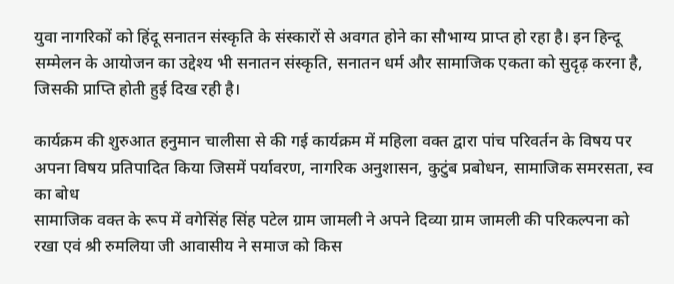युवा नागरिकों को हिंदू सनातन संस्कृति के संस्कारों से अवगत होने का सौभाग्य प्राप्त हो रहा है। इन हिन्दू सम्मेलन के आयोजन का उद्देश्य भी सनातन संस्कृति, सनातन धर्म और सामाजिक एकता को सुदृढ़ करना है, जिसकी प्राप्ति होती हुई दिख रही है।

कार्यक्रम की शुरुआत हनुमान चालीसा से की गई कार्यक्रम में महिला वक्त द्वारा पांच परिवर्तन के विषय पर अपना विषय प्रतिपादित किया जिसमें पर्यावरण, नागरिक अनुशासन, कुटुंब प्रबोधन, सामाजिक समरसता, स्व का बोध
सामाजिक वक्त के रूप में वगेसिंह सिंह पटेल ग्राम जामली ने अपने दिव्या ग्राम जामली की परिकल्पना को रखा एवं श्री रुमलिया जी आवासीय ने समाज को किस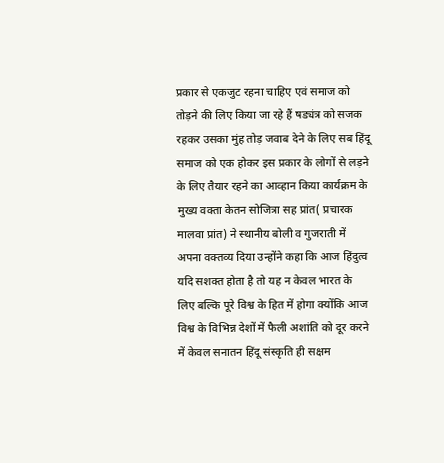प्रकार से एकजुट रहना चाहिए एवं समाज को तोड़ने की लिए किया जा रहे हैं षड्यंत्र को सजक रहकर उसका मुंह तोड़ जवाब देने के लिए सब हिंदू समाज को एक होकर इस प्रकार के लोगों से लड़ने के लिए तैयार रहने का आव्हान किया कार्यक्रम के मुख्य वक्ता केतन सोजित्रा सह प्रांत( प्रचारक मालवा प्रांत) ने स्थानीय बोली व गुजराती में अपना वक्तव्य दिया उन्होंने कहा कि आज हिंदुत्व यदि सशक्त होता है तो यह न केवल भारत के लिए बल्कि पूरे विश्व के हित में होगा क्योंकि आज विश्व के विभिन्न देशों में फैली अशांति को दूर करने में केवल सनातन हिंदू संस्कृति ही सक्षम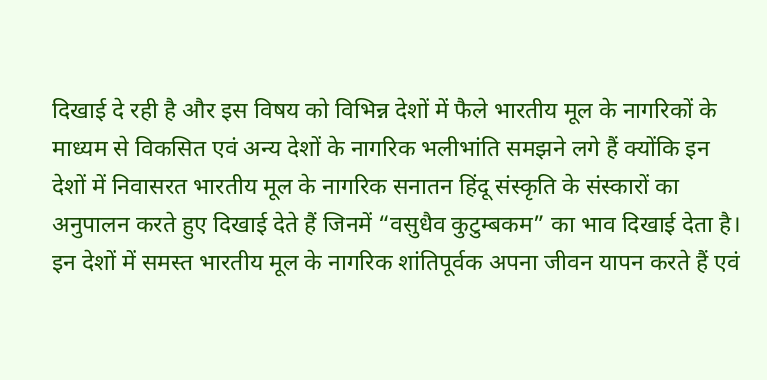दिखाई दे रही है और इस विषय को विभिन्न देशों में फैले भारतीय मूल के नागरिकों के माध्यम से विकसित एवं अन्य देशों के नागरिक भलीभांति समझने लगे हैं क्योंकि इन देशों में निवासरत भारतीय मूल के नागरिक सनातन हिंदू संस्कृति के संस्कारों का अनुपालन करते हुए दिखाई देते हैं जिनमें “वसुधैव कुटुम्बकम” का भाव दिखाई देता है। इन देशों में समस्त भारतीय मूल के नागरिक शांतिपूर्वक अपना जीवन यापन करते हैं एवं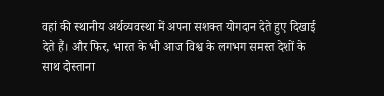वहां की स्थानीय अर्थव्यवस्था में अपना सशक्त योगदान देते हुए दिखाई देते हैं। और फिर, भारत के भी आज विश्व के लगभग समस्त देशों के साथ दोस्ताना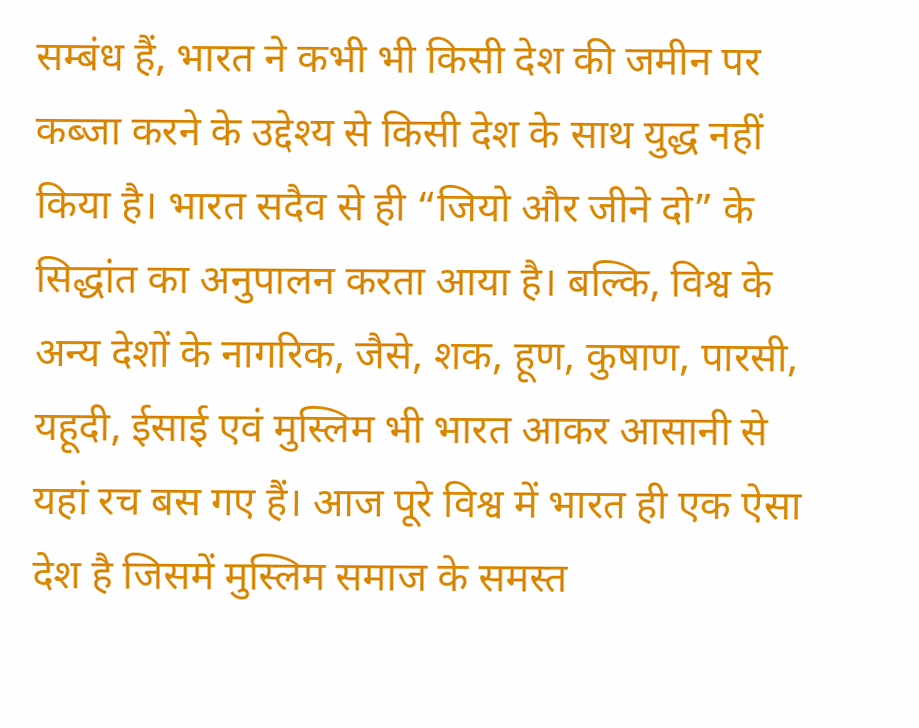सम्बंध हैं, भारत ने कभी भी किसी देश की जमीन पर कब्जा करने के उद्देश्य से किसी देश के साथ युद्ध नहीं किया है। भारत सदैव से ही “जियो और जीने दो” के सिद्धांत का अनुपालन करता आया है। बल्कि, विश्व के अन्य देशों के नागरिक, जैसे, शक, हूण, कुषाण, पारसी, यहूदी, ईसाई एवं मुस्लिम भी भारत आकर आसानी से यहां रच बस गए हैं। आज पूरे विश्व में भारत ही एक ऐसा देश है जिसमें मुस्लिम समाज के समस्त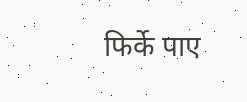फिर्के पाए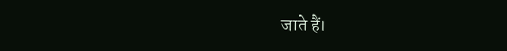जाते हैं।